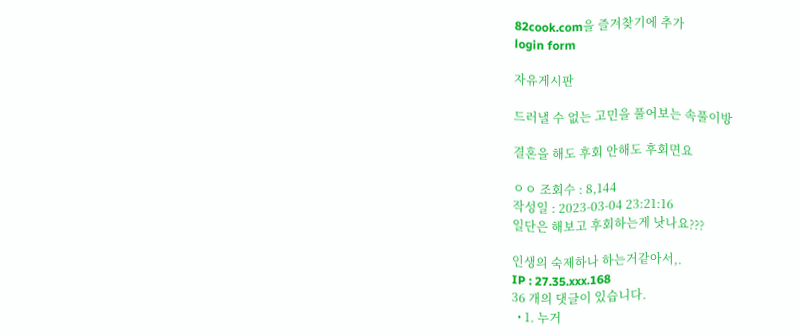82cook.com을 즐겨찾기에 추가
login form

자유게시판

드러낼 수 없는 고민을 풀어보는 속풀이방

결혼을 해도 후회 안해도 후회면요

ㅇㅇ 조회수 : 8,144
작성일 : 2023-03-04 23:21:16
일단은 해보고 후회하는게 낫나요???

인생의 숙제하나 하는거같아서,.
IP : 27.35.xxx.168
36 개의 댓글이 있습니다.
  • 1. 누거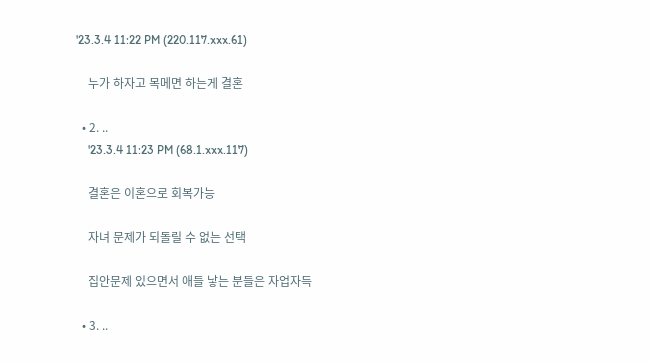'23.3.4 11:22 PM (220.117.xxx.61)

    누가 하자고 목메면 하는게 결혼

  • 2. ..
    '23.3.4 11:23 PM (68.1.xxx.117)

    결혼은 이혼으로 회복가능

    자녀 문제가 되돌릴 수 없는 선택

    집안문제 있으면서 애들 낳는 분들은 자업자득

  • 3. ..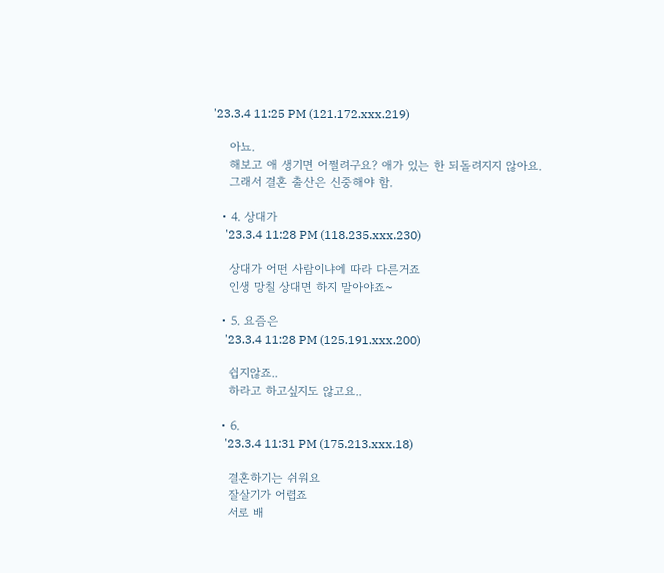'23.3.4 11:25 PM (121.172.xxx.219)

    아뇨.
    해보고 애 생기면 어쩔려구요? 애가 있는 한 되돌려지지 않아요.
    그래서 결혼 출산은 신중해야 함.

  • 4. 상대가
    '23.3.4 11:28 PM (118.235.xxx.230)

    상대가 어떤 사람이냐에 따라 다른거죠
    인생 망칠 상대면 하지 말아야죠~

  • 5. 요즘은
    '23.3.4 11:28 PM (125.191.xxx.200)

    쉽지않죠..
    하라고 하고싶지도 않고요..

  • 6.
    '23.3.4 11:31 PM (175.213.xxx.18)

    결혼하기는 쉬워요
    잘살기가 어렵죠
    서로 배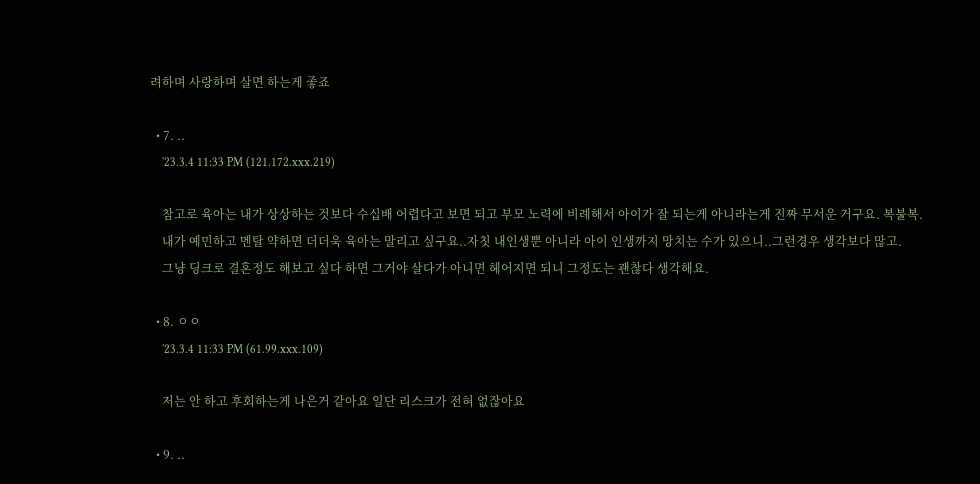려하며 사랑하며 살면 하는게 좋죠

  • 7. ..
    '23.3.4 11:33 PM (121.172.xxx.219)

    참고로 육아는 내가 상상하는 것보다 수십배 어렵다고 보면 되고 부모 노력에 비례해서 아이가 잘 되는게 아니라는게 진짜 무서운 거구요. 복불복.
    내가 예민하고 멘탈 약하면 더더욱 육아는 말리고 싶구요..자칫 내인생뿐 아니라 아이 인생까지 망치는 수가 있으니..그런경우 생각보다 많고.
    그냥 딩크로 결혼정도 해보고 싶다 하면 그거야 살다가 아니면 헤어지면 되니 그정도는 괜찮다 생각해요.

  • 8. ㅇㅇ
    '23.3.4 11:33 PM (61.99.xxx.109)

    저는 안 하고 후회하는게 나은거 같아요 일단 리스크가 전혀 없잖아요

  • 9. ..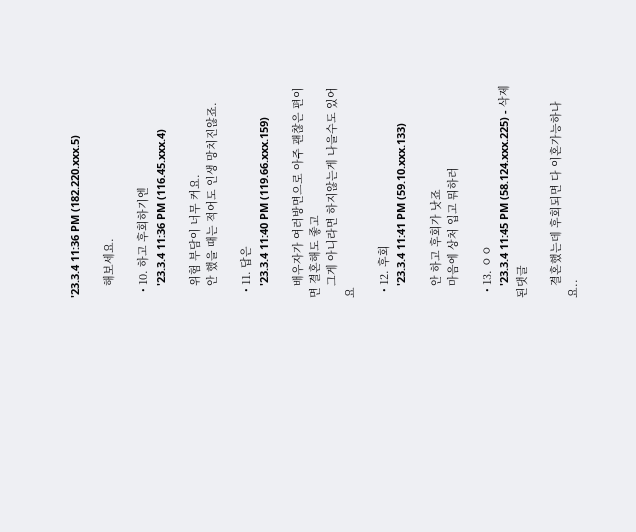'23.3.4 11:36 PM (182.220.xxx.5)

    해보세요.

  • 10. 하고 후회하기엔
    '23.3.4 11:36 PM (116.45.xxx.4)

    위험 부담이 너무 커요.
    안 했을 때는 적어도 인생 망치진않죠.

  • 11. 답은
    '23.3.4 11:40 PM (119.66.xxx.159)

    배우자가 여러방면으로 아주 괜찮은 편이면 결혼해도 좋고
    그게 아니라면 하지않는게 나을수도 있어요

  • 12. 후회
    '23.3.4 11:41 PM (59.10.xxx.133)

    안 하고 후회가 낫죠
    마음에 상처 입고 뭐하러

  • 13. ㅇㅇ
    '23.3.4 11:45 PM (58.124.xxx.225) - 삭제된댓글

    결혼했는데 후회되면 다 이혼가능하나요..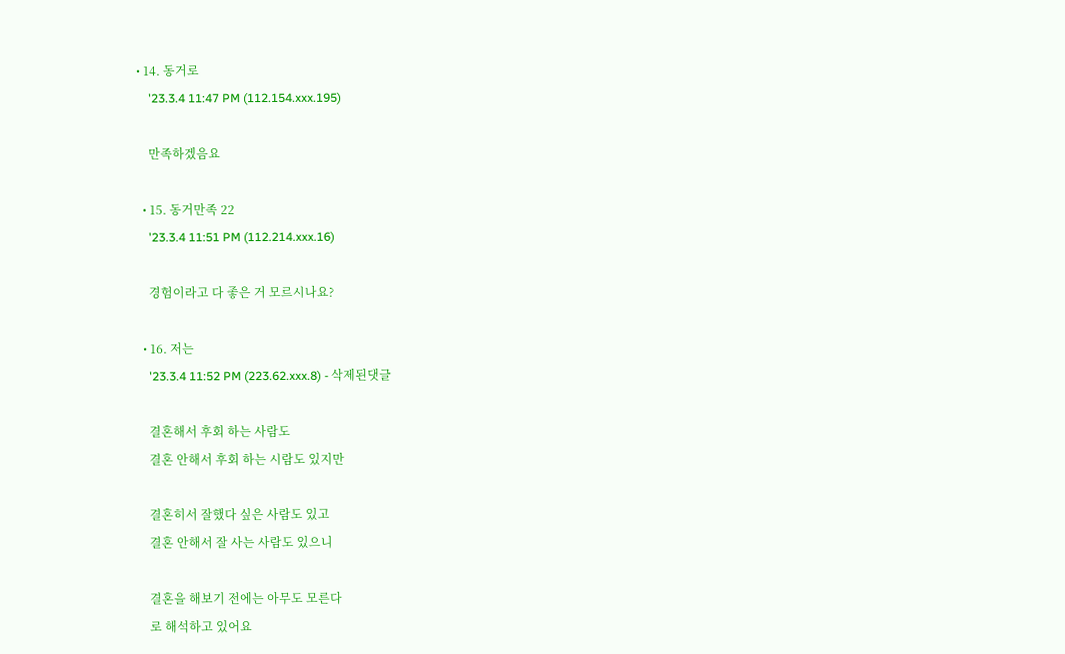• 14. 동거로
    '23.3.4 11:47 PM (112.154.xxx.195)

    만족하겠음요

  • 15. 동거만족 22
    '23.3.4 11:51 PM (112.214.xxx.16)

    경험이라고 다 좋은 거 모르시나요?

  • 16. 저는
    '23.3.4 11:52 PM (223.62.xxx.8) - 삭제된댓글

    결혼해서 후회 하는 사람도
    결혼 안해서 후회 하는 시람도 있지만

    결혼히서 잘했다 싶은 사람도 있고
    결혼 안해서 잘 사는 사람도 있으니

    결혼을 해보기 전에는 아무도 모른다
    로 해석하고 있어요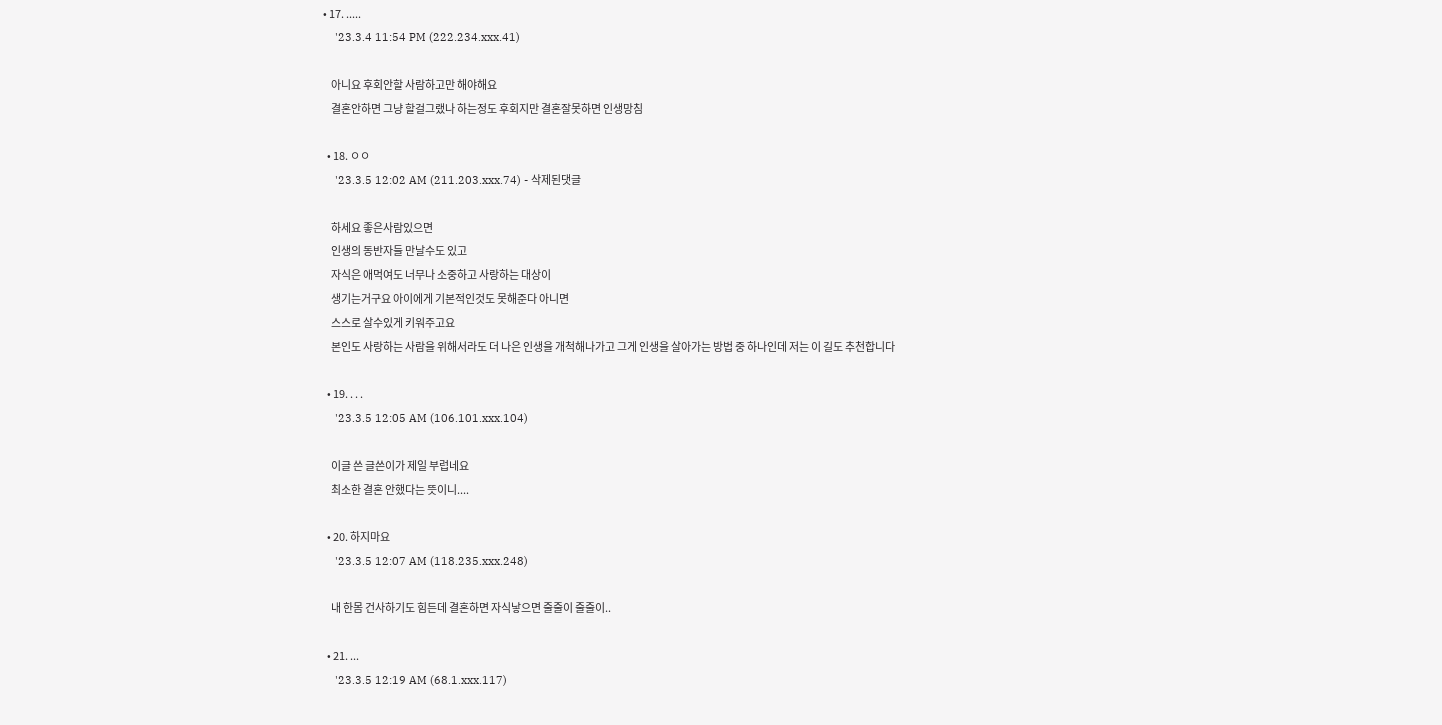• 17. .....
    '23.3.4 11:54 PM (222.234.xxx.41)

    아니요 후회안할 사람하고만 해야해요
    결혼안하면 그냥 할걸그랬나 하는정도 후회지만 결혼잘못하면 인생망침

  • 18. ㅇㅇ
    '23.3.5 12:02 AM (211.203.xxx.74) - 삭제된댓글

    하세요 좋은사람있으면
    인생의 동반자들 만날수도 있고
    자식은 애먹여도 너무나 소중하고 사랑하는 대상이
    생기는거구요 아이에게 기본적인것도 못해준다 아니면
    스스로 살수있게 키워주고요
    본인도 사랑하는 사람을 위해서라도 더 나은 인생을 개척해나가고 그게 인생을 살아가는 방법 중 하나인데 저는 이 길도 추천합니다

  • 19. . . .
    '23.3.5 12:05 AM (106.101.xxx.104)

    이글 쓴 글쓴이가 제일 부럽네요
    최소한 결혼 안했다는 뜻이니....

  • 20. 하지마요
    '23.3.5 12:07 AM (118.235.xxx.248)

    내 한몸 건사하기도 힘든데 결혼하면 자식낳으면 줄줄이 줄줄이..

  • 21. ...
    '23.3.5 12:19 AM (68.1.xxx.117)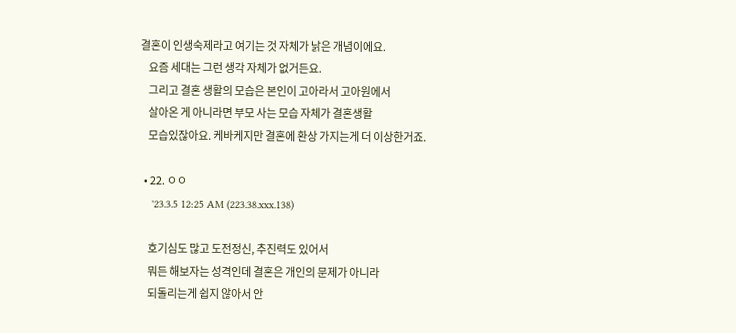결혼이 인생숙제라고 여기는 것 자체가 낡은 개념이에요.
    요즘 세대는 그런 생각 자체가 없거든요.
    그리고 결혼 생활의 모습은 본인이 고아라서 고아원에서
    살아온 게 아니라면 부모 사는 모습 자체가 결혼생활
    모습있잖아요. 케바케지만 결혼에 환상 가지는게 더 이상한거죠.

  • 22. ㅇㅇ
    '23.3.5 12:25 AM (223.38.xxx.138)

    호기심도 많고 도전정신, 추진력도 있어서
    뭐든 해보자는 성격인데 결혼은 개인의 문제가 아니라
    되돌리는게 쉽지 않아서 안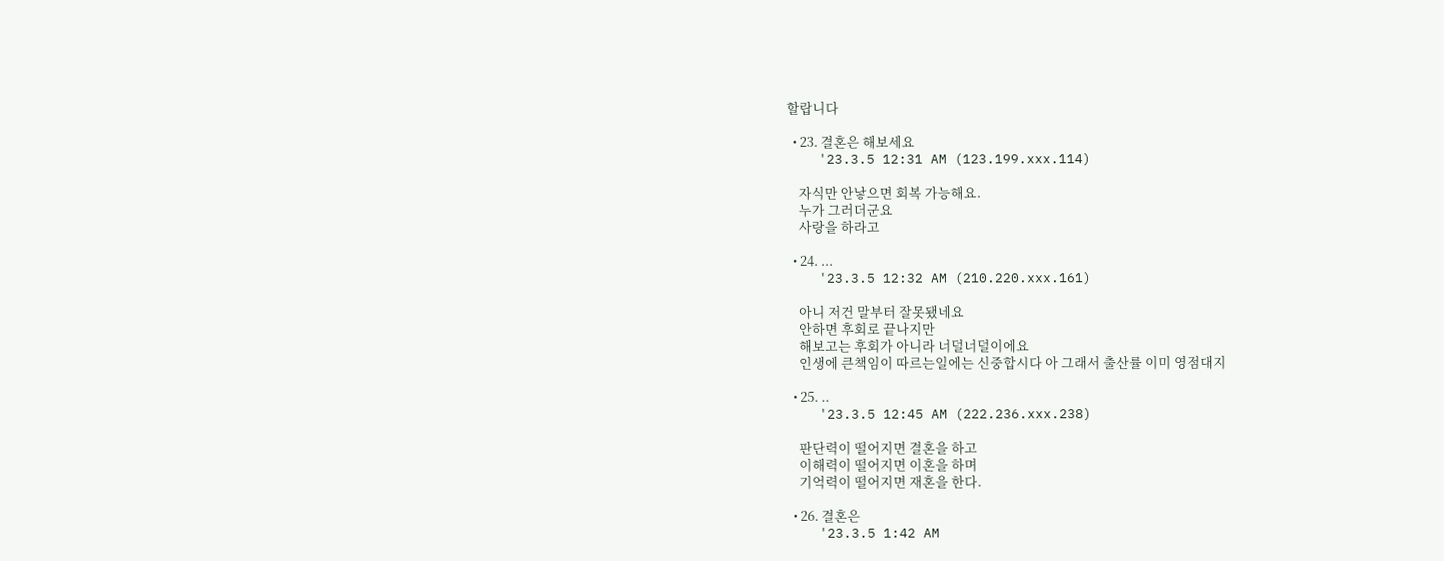할랍니다

  • 23. 결혼은 해보세요
    '23.3.5 12:31 AM (123.199.xxx.114)

    자식만 안낳으면 회복 가능해요.
    누가 그러더군요
    사랑을 하라고

  • 24. ...
    '23.3.5 12:32 AM (210.220.xxx.161)

    아니 저건 말부터 잘못됐네요
    안하면 후회로 끝나지만
    해보고는 후회가 아니라 너덜너덜이에요
    인생에 큰책임이 따르는일에는 신중합시다 아 그래서 출산률 이미 영점대지

  • 25. ..
    '23.3.5 12:45 AM (222.236.xxx.238)

    판단력이 떨어지면 결혼을 하고
    이해력이 떨어지면 이혼을 하며
    기억력이 떨어지면 재혼을 한다.

  • 26. 결혼은
    '23.3.5 1:42 AM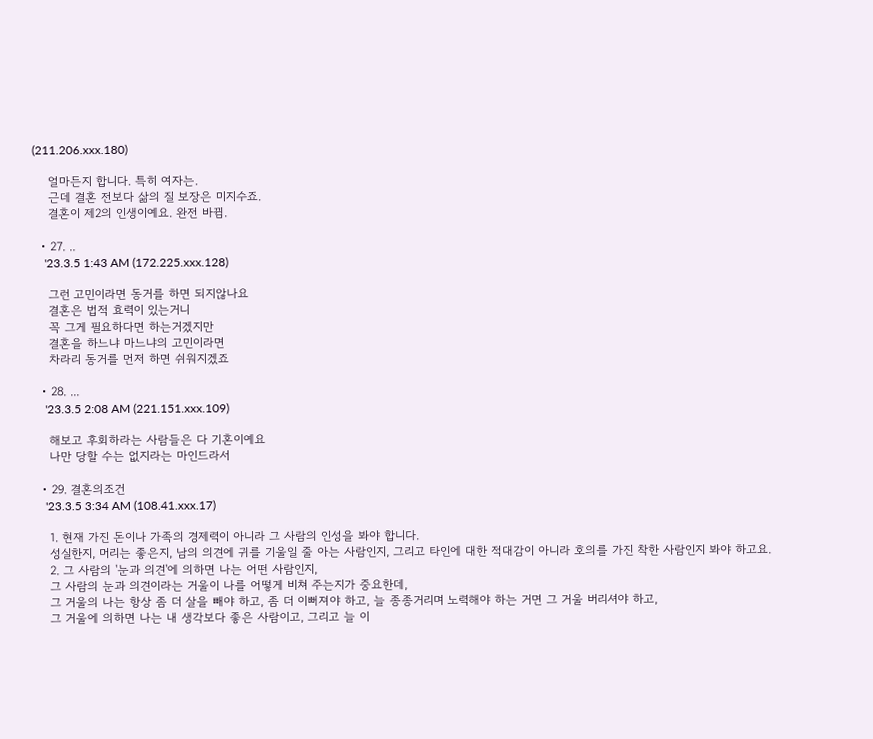(211.206.xxx.180)

    얼마든지 합니다. 특히 여자는.
    근데 결혼 전보다 삶의 질 보장은 미지수죠.
    결혼이 제2의 인생이예요. 완전 바뀜.

  • 27. ..
    '23.3.5 1:43 AM (172.225.xxx.128)

    그런 고민이라면 동거를 하면 되지않나요
    결혼은 법적 효력이 있는거니
    꼭 그게 필요하다면 하는거겠지만
    결혼을 하느냐 마느냐의 고민이라면
    차라리 동거를 먼저 하면 쉬워지겠죠

  • 28. ...
    '23.3.5 2:08 AM (221.151.xxx.109)

    해보고 후회하라는 사람들은 다 기혼이예요
    나만 당할 수는 없지라는 마인드라서

  • 29. 결혼의조건
    '23.3.5 3:34 AM (108.41.xxx.17)

    1. 현재 가진 돈이나 가족의 경제력이 아니라 그 사람의 인성을 봐야 합니다.
    성실한지, 머리는 좋은지, 남의 의견에 귀를 기울일 줄 아는 사람인지, 그리고 타인에 대한 적대감이 아니라 호의를 가진 착한 사람인지 봐야 하고요.
    2. 그 사람의 '눈과 의견'에 의하면 나는 어떤 사람인지,
    그 사람의 눈과 의견이라는 거울이 나를 어떻게 비쳐 주는지가 중요한데,
    그 거울의 나는 항상 좀 더 살을 빼야 하고, 좀 더 이뻐져야 하고, 늘 종종거리며 노력해야 하는 거면 그 거울 버리셔야 하고,
    그 거울에 의하면 나는 내 생각보다 좋은 사람이고, 그리고 늘 이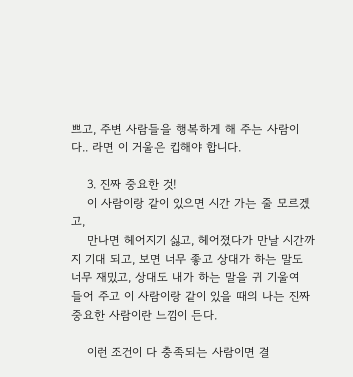쁘고, 주변 사람들을 행복하게 해 주는 사람이다.. 라면 이 거울은 킵해야 합니다.

    3. 진짜 중요한 것!
    이 사람이랑 같이 있으면 시간 가는 줄 모르겠고,
    만나면 헤어지기 싫고, 헤어졌다가 만날 시간까지 기대 되고, 보면 너무 좋고 상대가 하는 말도 너무 재밌고, 상대도 내가 하는 말을 귀 기울여 들어 주고 이 사람이랑 같이 있을 때의 나는 진짜 중요한 사람이란 느낌이 든다.

    이런 조건이 다 충족되는 사람이면 결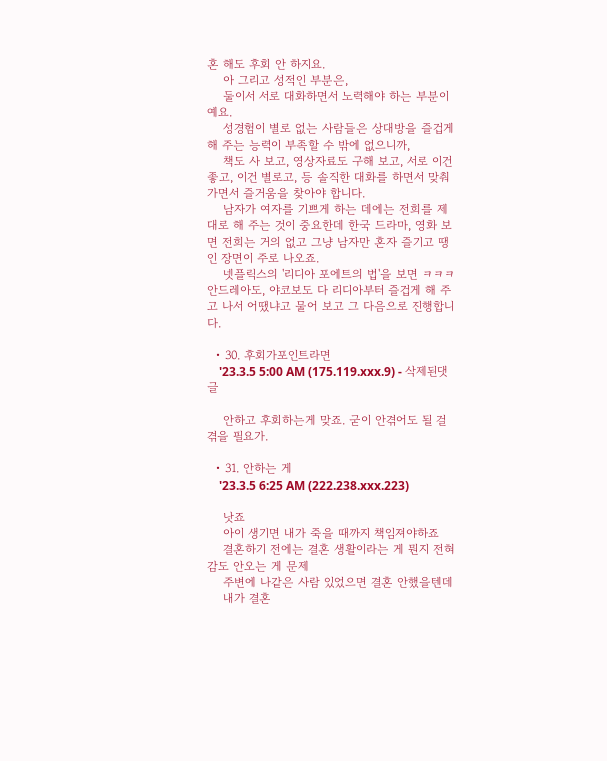혼 해도 후회 안 하지요.
    아 그리고 성적인 부분은,
    둘이서 서로 대화하면서 노력해야 하는 부분이예요.
    성경험이 별로 없는 사람들은 상대방을 즐겁게 해 주는 능력이 부족할 수 밖에 없으니까,
    책도 사 보고, 영상자료도 구해 보고, 서로 이건 좋고, 이건 별로고, 등 솔직한 대화를 하면서 맞춰 가면서 즐거움을 찾아야 합니다.
    남자가 여자를 기쁘게 하는 데에는 전희를 제대로 해 주는 것이 중요한데 한국 드라마, 영화 보면 전희는 거의 없고 그냥 남자만 혼자 즐기고 땡인 장면이 주로 나오죠.
    넷플릭스의 '리디아 포에트의 법'을 보면 ㅋㅋㅋ 안드레아도, 야코보도 다 리디아부터 즐겁게 해 주고 나서 어땠냐고 물어 보고 그 다음으로 진행합니다.

  • 30. 후회가포인트라면
    '23.3.5 5:00 AM (175.119.xxx.9) - 삭제된댓글

    안하고 후회하는게 맞죠. 굳이 안겪어도 될 걸 겪을 필요가.

  • 31. 안하는 게
    '23.3.5 6:25 AM (222.238.xxx.223)

    낫죠
    아이 생기면 내가 죽을 때까지 책임져야하죠
    결혼하기 전에는 결혼 생활이라는 게 뭔지 전혀 감도 안오는 게 문제
    주변에 나같은 사람 있었으면 결혼 안했을텐데
    내가 결혼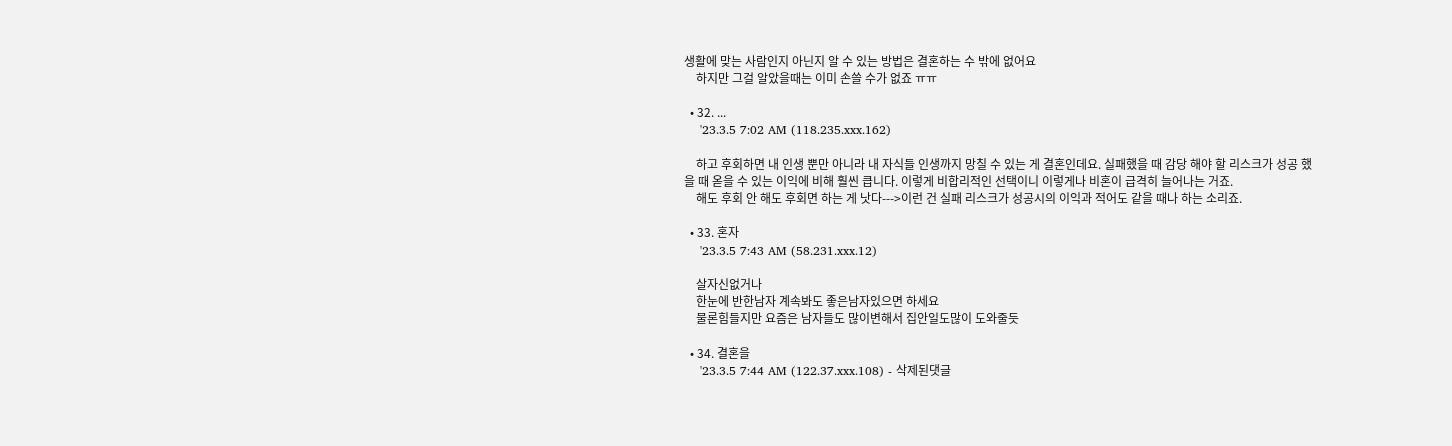생활에 맞는 사람인지 아닌지 알 수 있는 방법은 결혼하는 수 밖에 없어요
    하지만 그걸 알았을때는 이미 손쓸 수가 없죠 ㅠㅠ

  • 32. ...
    '23.3.5 7:02 AM (118.235.xxx.162)

    하고 후회하면 내 인생 뿐만 아니라 내 자식들 인생까지 망칠 수 있는 게 결혼인데요. 실패했을 때 감당 해야 할 리스크가 성공 했을 때 옫을 수 있는 이익에 비해 훨씬 큽니다. 이렇게 비합리적인 선택이니 이렇게나 비혼이 급격히 늘어나는 거죠.
    해도 후회 안 해도 후회면 하는 게 낫다--->이런 건 실패 리스크가 성공시의 이익과 적어도 같을 때나 하는 소리죠.

  • 33. 혼자
    '23.3.5 7:43 AM (58.231.xxx.12)

    살자신없거나
    한눈에 반한남자 계속봐도 좋은남자있으면 하세요
    물론힘들지만 요즘은 남자들도 많이변해서 집안일도많이 도와줄듯

  • 34. 결혼을
    '23.3.5 7:44 AM (122.37.xxx.108) - 삭제된댓글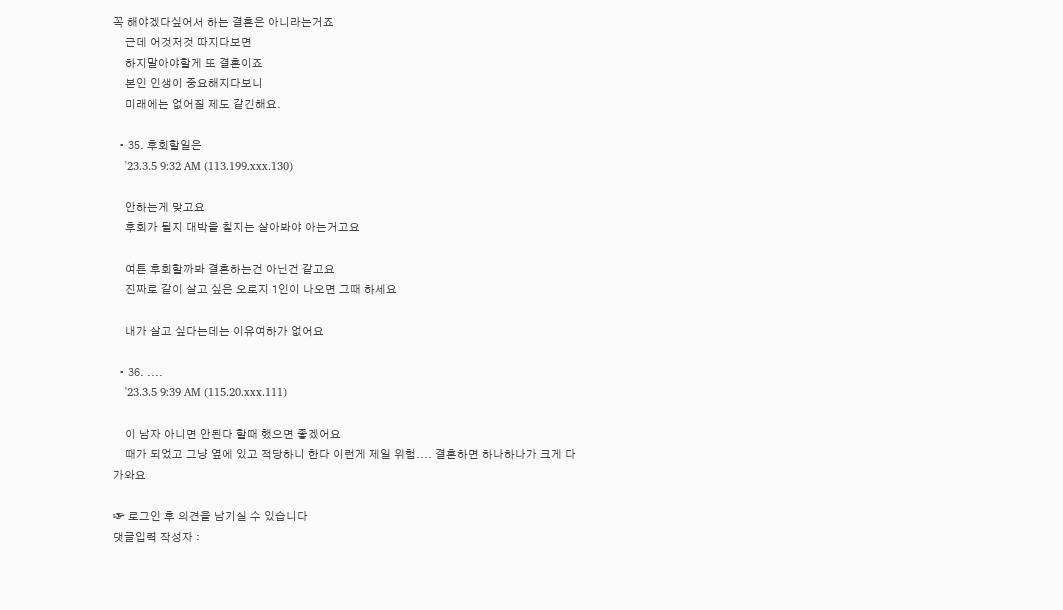꼭 해야겠다싶어서 하는 결혼은 아니라는거죠
    근데 어것저것 따지다보면
    하지말아야할게 또 결혼이죠
    본인 인생이 중요해지다보니
    미래에는 없어질 제도 같긴해요.

  • 35. 후회할일은
    '23.3.5 9:32 AM (113.199.xxx.130)

    안하는게 맞고요
    후회가 될지 대박을 칠지는 살아봐야 아는거고요

    여튼 후회할까봐 결혼하는건 아닌건 같고요
    진짜로 같이 살고 싶은 오로지 1인이 나오면 그때 하세요

    내가 살고 싶다는데는 이유여하가 없어요

  • 36. ....
    '23.3.5 9:39 AM (115.20.xxx.111)

    이 남자 아니면 안된다 할때 했으면 좋겠어요
    때가 되었고 그냥 옆에 있고 적당하니 한다 이런게 제일 위험.... 결혼하면 하나하나가 크게 다가와요

☞ 로그인 후 의견을 남기실 수 있습니다
댓글입력 작성자 :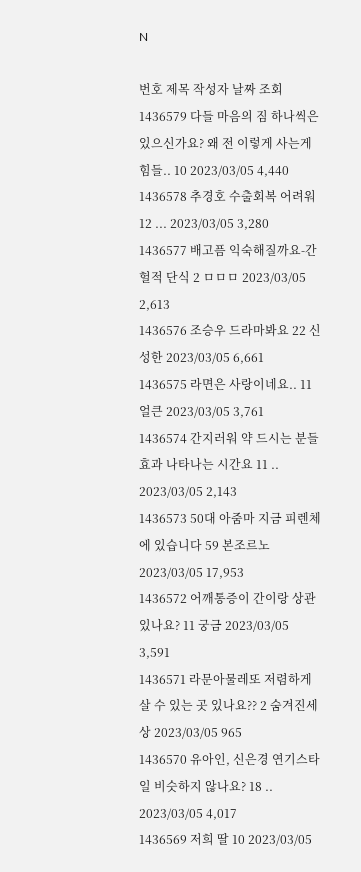N

번호 제목 작성자 날짜 조회
1436579 다들 마음의 짐 하나씩은 있으신가요? 왜 전 이렇게 사는게 힘들.. 10 2023/03/05 4,440
1436578 추경호 수출회복 어려워 12 ... 2023/03/05 3,280
1436577 배고픔 익숙해질까요-간헐적 단식 2 ㅁㅁㅁ 2023/03/05 2,613
1436576 조승우 드라마봐요 22 신성한 2023/03/05 6,661
1436575 라면은 사랑이네요.. 11 얼큰 2023/03/05 3,761
1436574 간지러워 약 드시는 분들 효과 나타나는 시간요 11 .. 2023/03/05 2,143
1436573 50대 아줌마 지금 피렌체에 있습니다 59 본조르노 2023/03/05 17,953
1436572 어깨통증이 간이랑 상관있나요? 11 궁금 2023/03/05 3,591
1436571 라문아물레또 저렴하게 살 수 있는 곳 있나요?? 2 숨겨진세상 2023/03/05 965
1436570 유아인, 신은경 연기스타일 비슷하지 않나요? 18 .. 2023/03/05 4,017
1436569 저희 딸 10 2023/03/05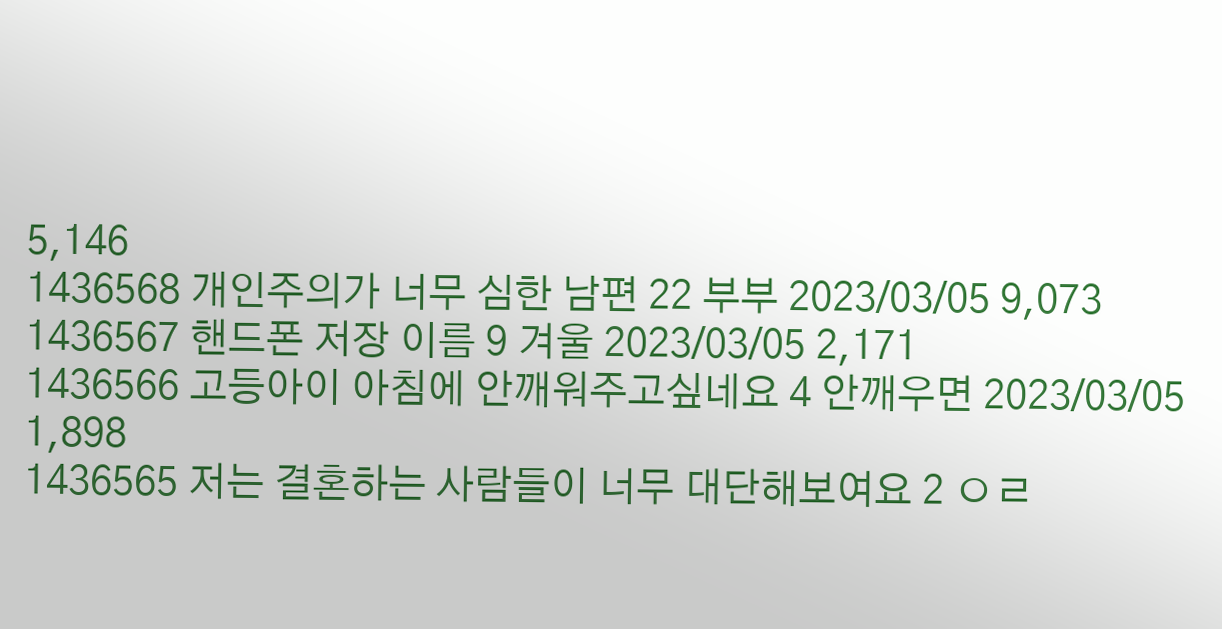5,146
1436568 개인주의가 너무 심한 남편 22 부부 2023/03/05 9,073
1436567 핸드폰 저장 이름 9 겨울 2023/03/05 2,171
1436566 고등아이 아침에 안깨워주고싶네요 4 안깨우면 2023/03/05 1,898
1436565 저는 결혼하는 사람들이 너무 대단해보여요 2 ㅇㄹ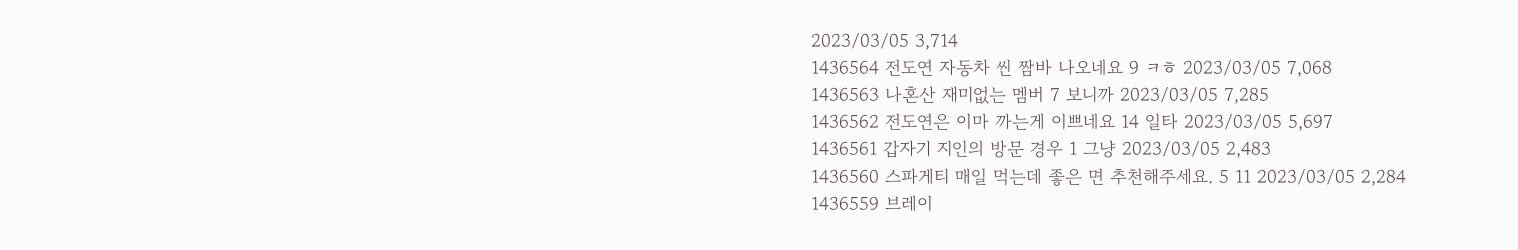2023/03/05 3,714
1436564 전도연 자동차 씬 짬바 나오네요 9 ㅋㅎ 2023/03/05 7,068
1436563 나혼산 재미없는 멤버 7 보니까 2023/03/05 7,285
1436562 전도연은 이마 까는게 이쁘네요 14 일타 2023/03/05 5,697
1436561 갑자기 지인의 방문 경우 1 그냥 2023/03/05 2,483
1436560 스파게티 매일 먹는데 좋은 면 추천해주세요. 5 11 2023/03/05 2,284
1436559 브레이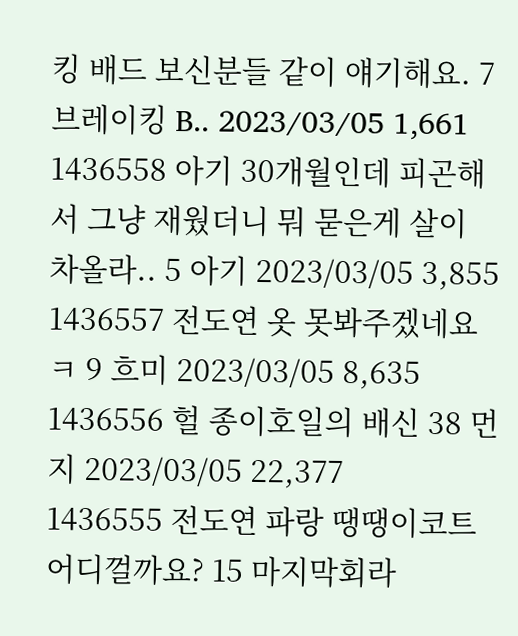킹 배드 보신분들 같이 얘기해요. 7 브레이킹 B.. 2023/03/05 1,661
1436558 아기 30개월인데 피곤해서 그냥 재웠더니 뭐 묻은게 살이 차올라.. 5 아기 2023/03/05 3,855
1436557 전도연 옷 못봐주겠네요 ㅋ 9 흐미 2023/03/05 8,635
1436556 헐 종이호일의 배신 38 먼지 2023/03/05 22,377
1436555 전도연 파랑 땡땡이코트 어디껄까요? 15 마지막회라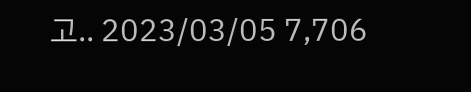고.. 2023/03/05 7,706